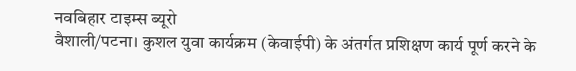नवबिहार टाइम्स ब्यूरो
वैशाली/पटना। कुशल युवा कार्यक्रम (केवाईपी) के अंतर्गत प्रशिक्षण कार्य पूर्ण करने के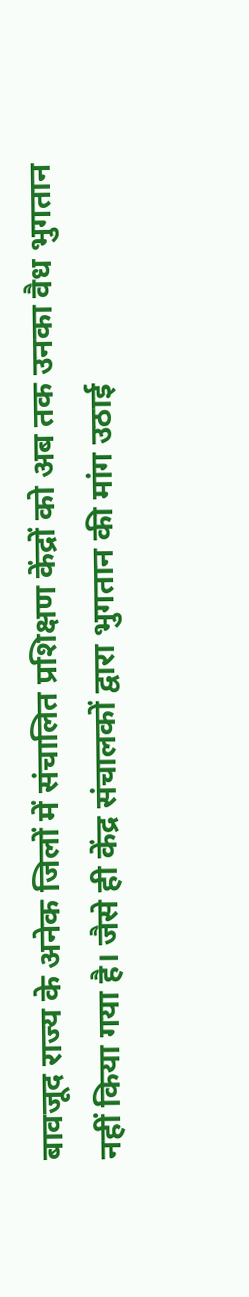बावजूद राज्य के अनेक जिलों में संचालित प्रशिक्षण केंद्रों को अब तक उनका वैध भुगतान नहीं किया गया है। जैसे ही केंद्र संचालकों द्वारा भुगतान की मांग उठाई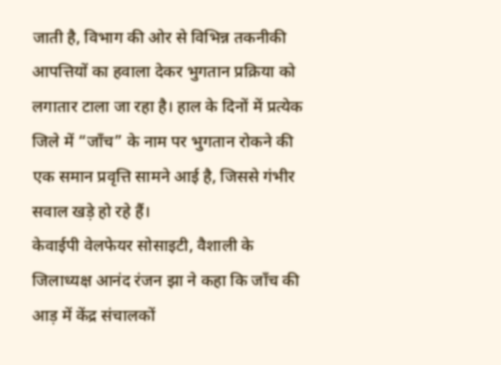जाती है, विभाग की ओर से विभिन्न तकनीकी आपत्तियों का हवाला देकर भुगतान प्रक्रिया को लगातार टाला जा रहा है। हाल के दिनों में प्रत्येक जिले में “जाँच” के नाम पर भुगतान रोकने की एक समान प्रवृत्ति सामने आई है, जिससे गंभीर सवाल खड़े हो रहे हैं।
केवाईपी वेलफेयर सोसाइटी, वैशाली के जिलाध्यक्ष आनंद रंजन झा ने कहा कि जाँच की आड़ में केंद्र संचालकों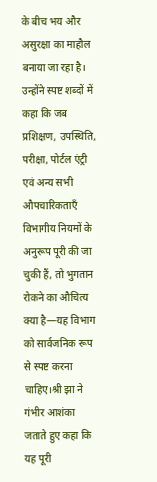के बीच भय और असुरक्षा का माहौल बनाया जा रहा है। उन्होंने स्पष्ट शब्दों में कहा कि जब प्रशिक्षण, उपस्थिति, परीक्षा, पोर्टल एंट्री एवं अन्य सभी औपचारिकताएँ विभागीय नियमों के अनुरूप पूरी की जा चुकी हैं, तो भुगतान रोकने का औचित्य क्या है—यह विभाग को सार्वजनिक रूप से स्पष्ट करना चाहिए।श्री झा ने गंभीर आशंका जताते हुए कहा कि यह पूरी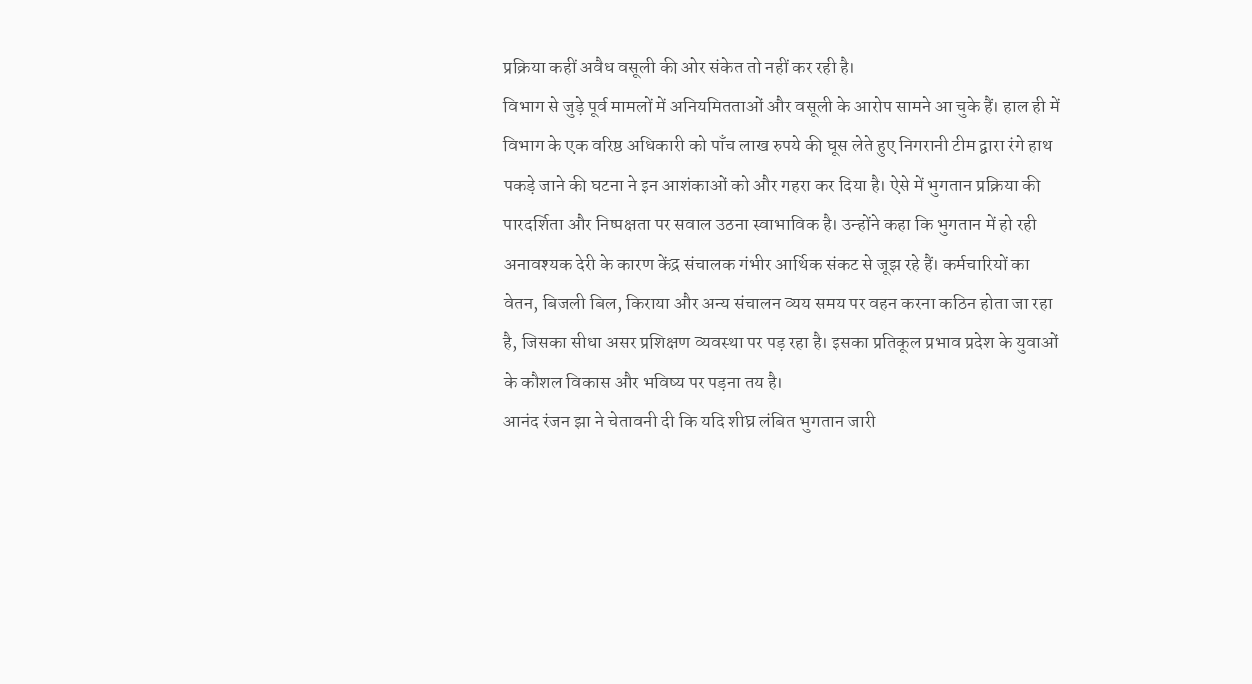प्रक्रिया कहीं अवैध वसूली की ओर संकेत तो नहीं कर रही है।
विभाग से जुड़े पूर्व मामलों में अनियमितताओं और वसूली के आरोप सामने आ चुके हैं। हाल ही में विभाग के एक वरिष्ठ अधिकारी को पाँच लाख रुपये की घूस लेते हुए निगरानी टीम द्वारा रंगे हाथ पकड़े जाने की घटना ने इन आशंकाओं को और गहरा कर दिया है। ऐसे में भुगतान प्रक्रिया की पारदर्शिता और निष्पक्षता पर सवाल उठना स्वाभाविक है। उन्होंने कहा कि भुगतान में हो रही अनावश्यक देरी के कारण केंद्र संचालक गंभीर आर्थिक संकट से जूझ रहे हैं। कर्मचारियों का वेतन, बिजली बिल, किराया और अन्य संचालन व्यय समय पर वहन करना कठिन होता जा रहा है, जिसका सीधा असर प्रशिक्षण व्यवस्था पर पड़ रहा है। इसका प्रतिकूल प्रभाव प्रदेश के युवाओं के कौशल विकास और भविष्य पर पड़ना तय है।
आनंद रंजन झा ने चेतावनी दी कि यदि शीघ्र लंबित भुगतान जारी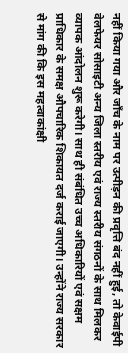नहीं किया गया और जाँच के नाम पर उत्पीड़न की प्रवृत्ति बंद नहीं हुई, तो केवाईपी वेलफेयर सोसाइटी अन्य जिला स्तरीय एवं राज्य स्तरीय संगठनों के साथ मिलकर व्यापक आंदोलन शुरू करेगी। साथ ही संबंधित उच्च अधिकारियों एवं सक्षम प्राधिकार के समक्ष औपचारिक शिकायत दर्ज कराई जाएगी। उन्होंने राज्य सरकार से मांग की कि इस महत्वाकांक्षी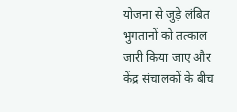योजना से जुड़े लंबित भुगतानों को तत्काल जारी किया जाए और केंद्र संचालकों के बीच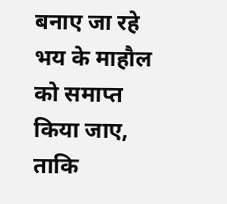बनाए जा रहे भय के माहौल को समाप्त किया जाए, ताकि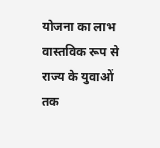योजना का लाभ वास्तविक रूप से राज्य के युवाओं तक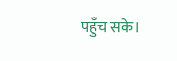पहुँच सके।